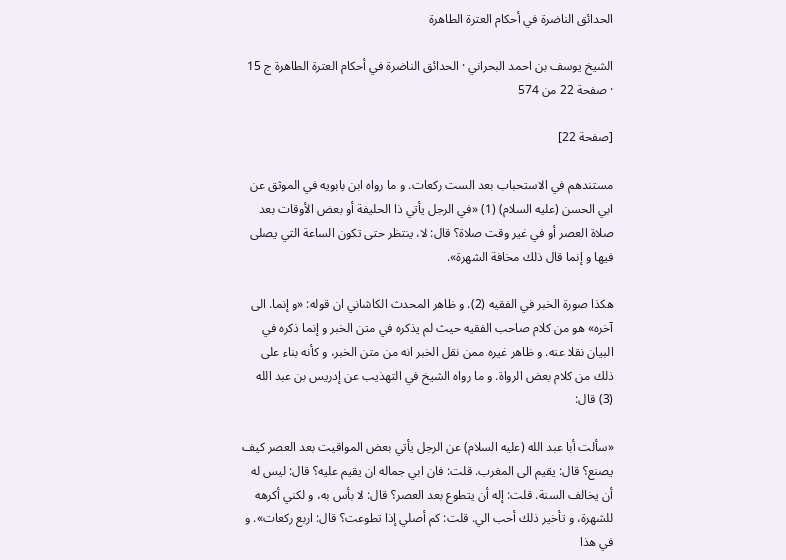الحدائق الناضرة في أحكام العترة الطاهرة

الشيخ يوسف بن احمد البحراني · الحدائق الناضرة في أحكام العترة الطاهرة ج 15 · صفحة 22 من 574

[صفحة 22]

مستندهم في الاستحباب بعد الست ركعات. و ما رواه ابن بابويه في الموثق عن ابي الحسن (عليه السلام) (1) «في الرجل يأتي ذا الحليفة أو بعض الأوقات بعد صلاة العصر أو في غير وقت صلاة؟ قال: لا، ينتظر حتى تكون الساعة التي يصلى فيها و إنما قال ذلك مخافة الشهرة».

هكذا صورة الخبر في الفقيه (2). و ظاهر المحدث الكاشاني ان قوله: «و إنما. الى آخره» هو من كلام صاحب الفقيه حيث لم يذكره في متن الخبر و إنما ذكره في البيان نقلا عنه. و ظاهر غيره ممن نقل الخبر انه من متن الخبر، و كأنه بناء على ذلك من كلام بعض الرواة. و ما رواه الشيخ في التهذيب عن إدريس بن عبد الله (3) قال:

«سألت أبا عبد الله (عليه السلام) عن الرجل يأتي بعض المواقيت بعد العصر كيف يصنع؟ قال: يقيم الى المغرب. قلت: فان ابي جماله ان يقيم عليه؟ قال: ليس له أن يخالف السنة. قلت: إله أن يتطوع بعد العصر؟ قال: لا بأس به، و لكني أكرهه للشهرة، و تأخير ذلك أحب الي. قلت: كم أصلي إذا تطوعت؟ قال: اربع ركعات». و في هذا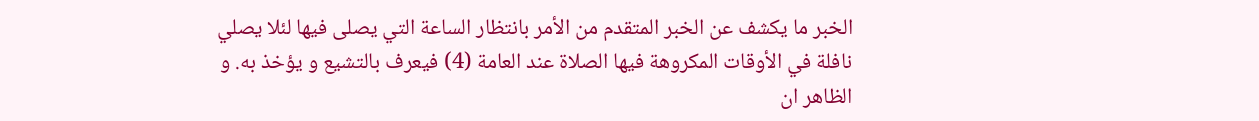الخبر ما يكشف عن الخبر المتقدم من الأمر بانتظار الساعة التي يصلى فيها لئلا يصلي نافلة في الأوقات المكروهة فيها الصلاة عند العامة (4) فيعرف بالتشيع و يؤخذ به. و الظاهر ان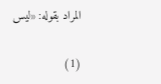المراد بقوله: «ليس

(1)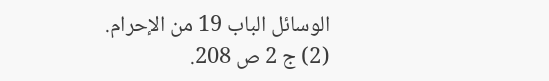الوسائل الباب 19 من الإحرام.
(2) ج 2 ص 208.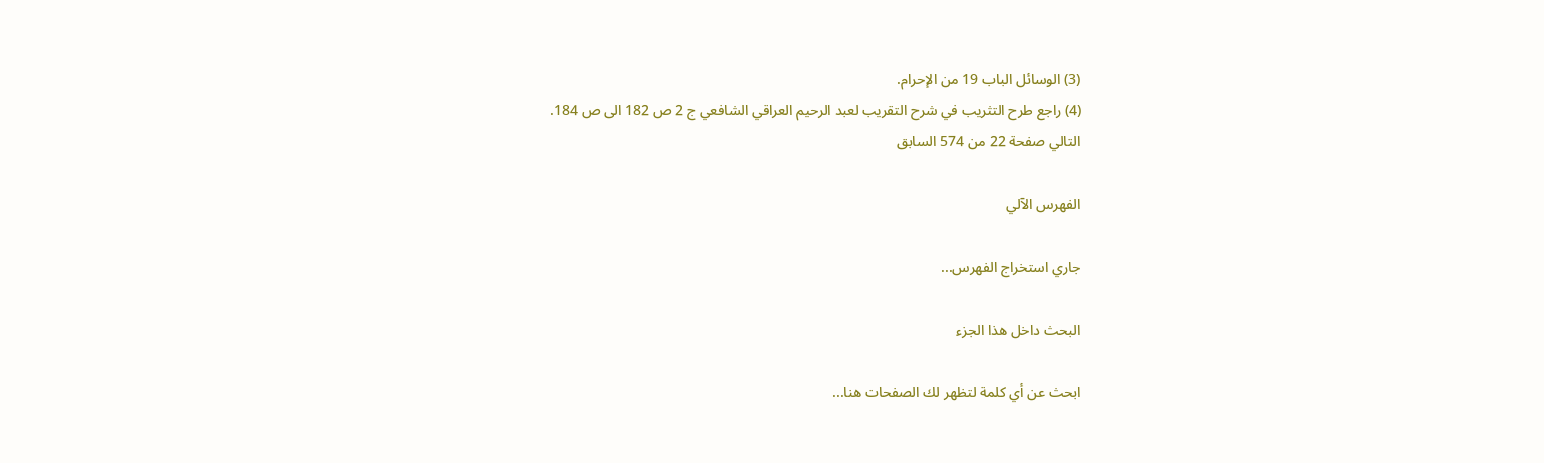(3) الوسائل الباب 19 من الإحرام.
(4) راجع طرح التثريب في شرح التقريب لعبد الرحيم العراقي الشافعي ج 2 ص 182 الى ص 184.
التالي صفحة 22 من 574 السابق

الفهرس الآلي

جاري استخراج الفهرس...

البحث داخل هذا الجزء

ابحث عن أي كلمة لتظهر لك الصفحات هنا...